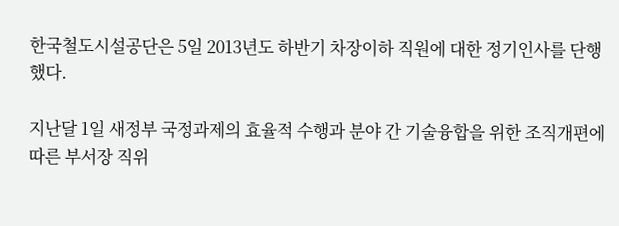한국철도시설공단은 5일 2013년도 하반기 차장이하 직원에 대한 정기인사를 단행했다.

지난달 1일 새정부 국정과제의 효율적 수행과 분야 간 기술융합을 위한 조직개편에 따른 부서장 직위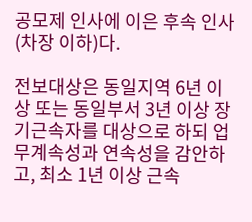공모제 인사에 이은 후속 인사(차장 이하)다.

전보대상은 동일지역 6년 이상 또는 동일부서 3년 이상 장기근속자를 대상으로 하되 업무계속성과 연속성을 감안하고, 최소 1년 이상 근속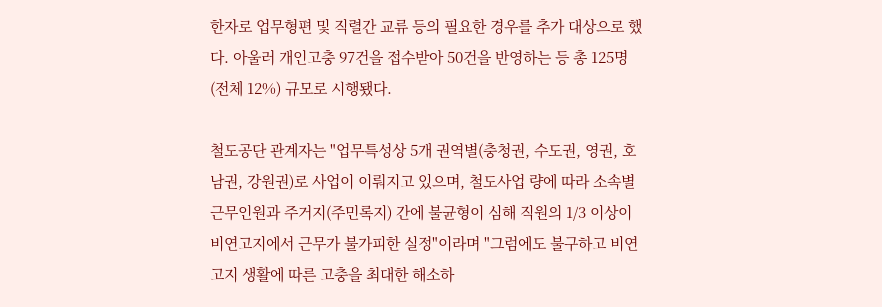한자로 업무형편 및 직렬간 교류 등의 필요한 경우를 추가 대상으로 했다. 아울러 개인고충 97건을 접수받아 50건을 반영하는 등 총 125명(전체 12%) 규모로 시행됐다.

철도공단 관계자는 "업무특성상 5개 권역별(충청권, 수도권, 영권, 호남권, 강원권)로 사업이 이뤄지고 있으며, 철도사업 량에 따라 소속별 근무인원과 주거지(주민록지) 간에 불균형이 심해 직원의 1/3 이상이 비연고지에서 근무가 불가피한 실정"이라며 "그럼에도 불구하고 비연고지 생활에 따른 고충을 최대한 해소하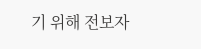기 위해 전보자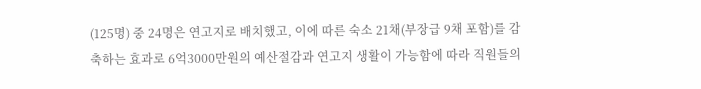(125명) 중 24명은 연고지로 배치했고, 이에 따른 숙소 21채(부장급 9채 포함)를 감축하는 효과로 6억3000만원의 예산절감과 연고지 생활이 가능함에 따라 직원들의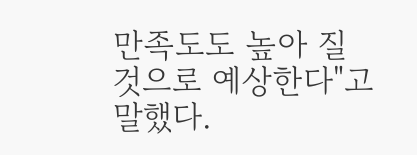만족도도 높아 질 것으로 예상한다"고 말했다.